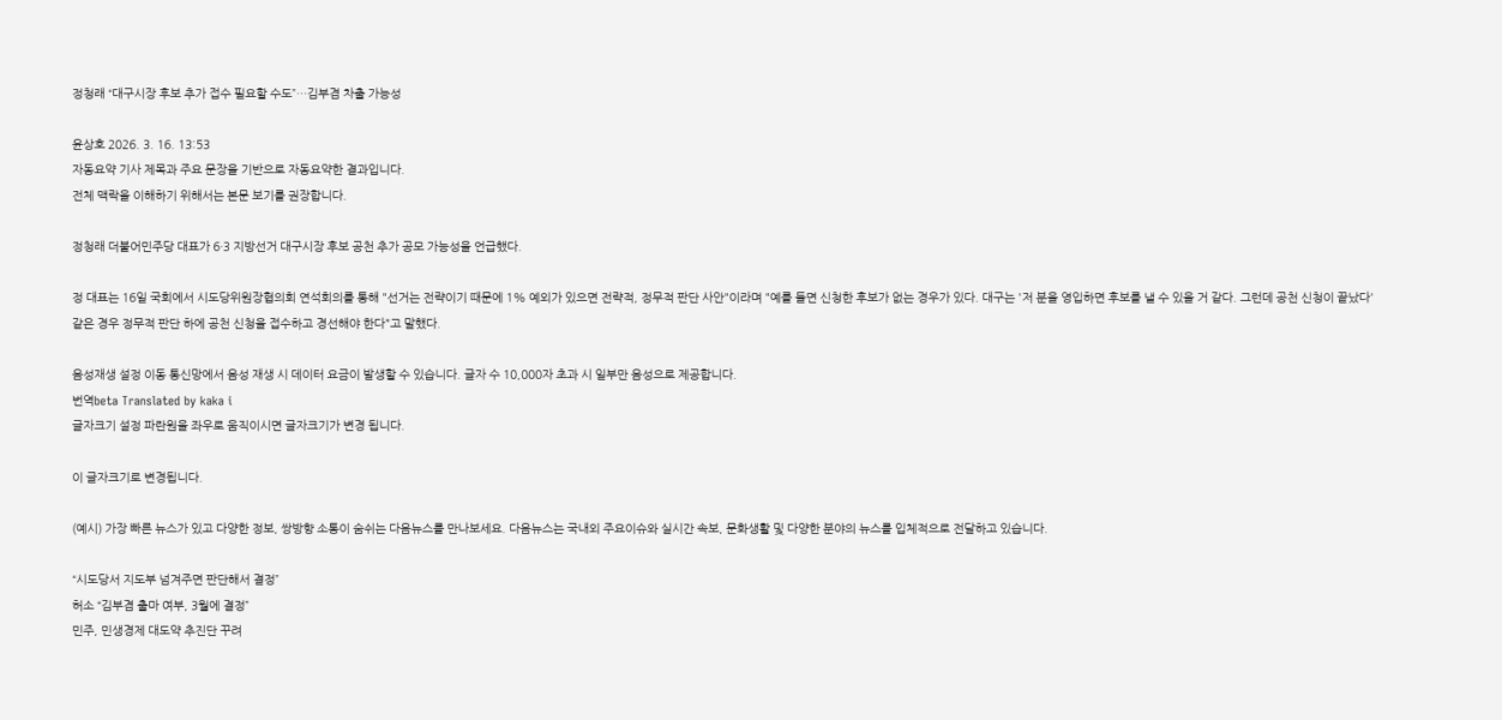정청래 “대구시장 후보 추가 접수 필요할 수도”…김부겸 차출 가능성

윤상호 2026. 3. 16. 13:53
자동요약 기사 제목과 주요 문장을 기반으로 자동요약한 결과입니다.
전체 맥락을 이해하기 위해서는 본문 보기를 권장합니다.

정청래 더불어민주당 대표가 6·3 지방선거 대구시장 후보 공천 추가 공모 가능성을 언급했다.

정 대표는 16일 국회에서 시도당위원장협의회 연석회의를 통해 "선거는 전략이기 때문에 1% 예외가 있으면 전략적, 정무적 판단 사안"이라며 "예를 들면 신청한 후보가 없는 경우가 있다. 대구는 '저 분을 영입하면 후보를 낼 수 있을 거 같다. 그런데 공천 신청이 끝났다' 같은 경우 정무적 판단 하에 공천 신청을 접수하고 경선해야 한다"고 말했다.

음성재생 설정 이동 통신망에서 음성 재생 시 데이터 요금이 발생할 수 있습니다. 글자 수 10,000자 초과 시 일부만 음성으로 제공합니다.
번역beta Translated by kaka i
글자크기 설정 파란원을 좌우로 움직이시면 글자크기가 변경 됩니다.

이 글자크기로 변경됩니다.

(예시) 가장 빠른 뉴스가 있고 다양한 정보, 쌍방향 소통이 숨쉬는 다음뉴스를 만나보세요. 다음뉴스는 국내외 주요이슈와 실시간 속보, 문화생활 및 다양한 분야의 뉴스를 입체적으로 전달하고 있습니다.

“시도당서 지도부 넘겨주면 판단해서 결정”
허소 “김부겸 출마 여부, 3월에 결정”
민주, 민생경제 대도약 추진단 꾸려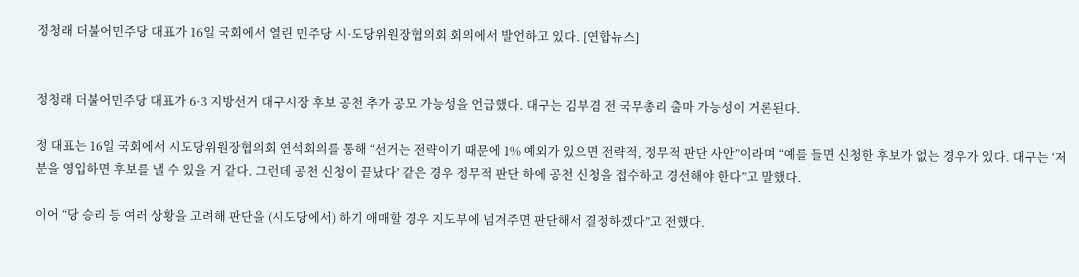정청래 더불어민주당 대표가 16일 국회에서 열린 민주당 시·도당위원장협의회 회의에서 발언하고 있다. [연합뉴스]


정청래 더불어민주당 대표가 6·3 지방선거 대구시장 후보 공천 추가 공모 가능성을 언급했다. 대구는 김부겸 전 국무총리 출마 가능성이 거론된다.

정 대표는 16일 국회에서 시도당위원장협의회 연석회의를 통해 “선거는 전략이기 때문에 1% 예외가 있으면 전략적, 정무적 판단 사안”이라며 “예를 들면 신청한 후보가 없는 경우가 있다. 대구는 ‘저 분을 영입하면 후보를 낼 수 있을 거 같다. 그런데 공천 신청이 끝났다’ 같은 경우 정무적 판단 하에 공천 신청을 접수하고 경선해야 한다”고 말했다.

이어 “당 승리 등 여러 상황을 고려해 판단을 (시도당에서) 하기 애매할 경우 지도부에 넘겨주면 판단해서 결정하겠다”고 전했다.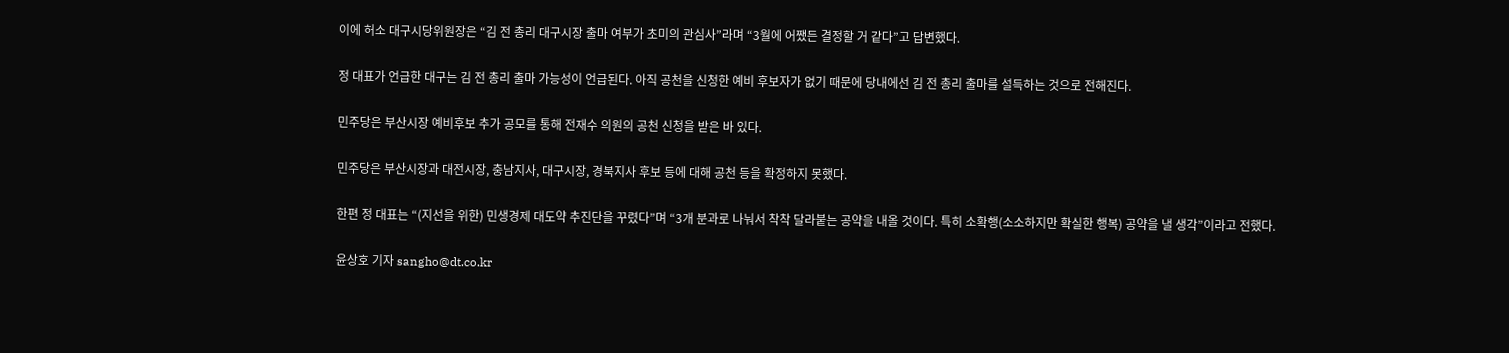이에 허소 대구시당위원장은 “김 전 총리 대구시장 출마 여부가 초미의 관심사”라며 “3월에 어쨌든 결정할 거 같다”고 답변했다.

정 대표가 언급한 대구는 김 전 총리 출마 가능성이 언급된다. 아직 공천을 신청한 예비 후보자가 없기 때문에 당내에선 김 전 총리 출마를 설득하는 것으로 전해진다.

민주당은 부산시장 예비후보 추가 공모를 통해 전재수 의원의 공천 신청을 받은 바 있다.

민주당은 부산시장과 대전시장, 충남지사, 대구시장, 경북지사 후보 등에 대해 공천 등을 확정하지 못했다.

한편 정 대표는 “(지선을 위한) 민생경제 대도약 추진단을 꾸렸다”며 “3개 분과로 나눠서 착착 달라붙는 공약을 내올 것이다. 특히 소확행(소소하지만 확실한 행복) 공약을 낼 생각”이라고 전했다.

윤상호 기자 sangho@dt.co.kr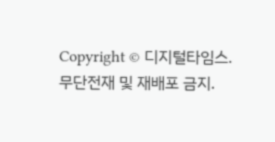Copyright © 디지털타임스. 무단전재 및 재배포 금지.